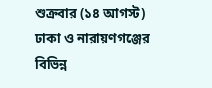শুক্রবার (১৪ আগস্ট) ঢাকা ও নারায়ণগঞ্জের বিভিন্ন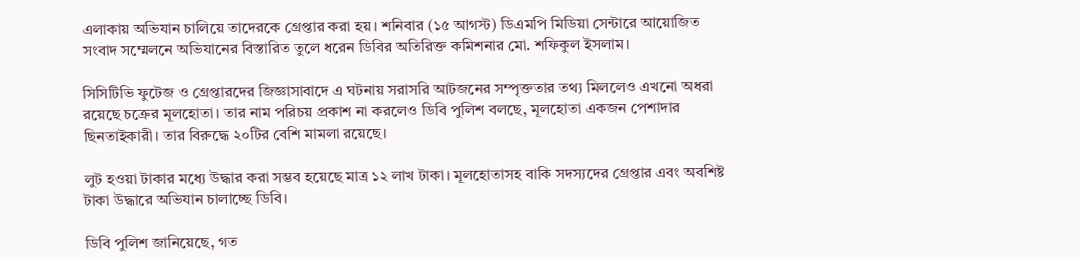এলাকায় অভিযান চালিয়ে তাদেরকে গ্রেপ্তার করা হয়। শনিবার (১৫ আগস্ট) ডিএমপি মিডিয়া সেন্টারে আয়োজিত সংবাদ সম্মেলনে অভিযানের বিস্তারিত তুলে ধরেন ডিবির অতিরিক্ত কমিশনার মো. শফিকুল ইসলাম।

সিসিটিভি ফুটেজ ও গ্রেপ্তারদের জিজ্ঞাসাবাদে এ ঘটনায় সরাসরি আটজনের সম্পৃক্ততার তথ্য মিললেও এখনো অধরা রয়েছে চক্রের মূলহোতা। তার নাম পরিচয় প্রকাশ না করলেও ডিবি পুলিশ বলছে, মূলহোতা একজন পেশাদার ছিনতাইকারী। তার বিরুদ্ধে ২০টির বেশি মামলা রয়েছে।

লুট হওয়া টাকার মধ্যে উদ্ধার করা সম্ভব হয়েছে মাত্র ১২ লাখ টাকা। মূলহোতাসহ বাকি সদস্যদের গ্রেপ্তার এবং অবশিষ্ট টাকা উদ্ধারে অভিযান চালাচ্ছে ডিবি।

ডিবি পুলিশ জানিয়েছে, গত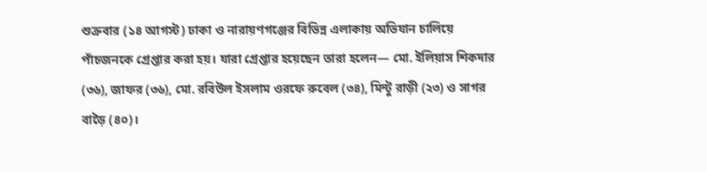শুক্রবার (১৪ আগস্ট) ঢাকা ও নারায়ণগঞ্জের বিভিন্ন এলাকায় অভিযান চালিয়ে পাঁচজনকে গ্রেপ্তার করা হয়। যারা গ্রেপ্তার হয়েছেন তারা হলেন— মো. ইলিয়াস শিকদার (৩৬), জাফর (৩৬), মো. রবিউল ইসলাম ওরফে রুবেল (৩৪), মিন্টু রাড়ী (২৩) ও সাগর বাড়ৈ (৪০)।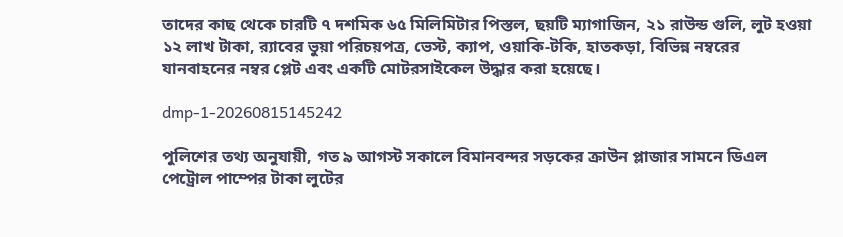তাদের কাছ থেকে চারটি ৭ দশমিক ৬৫ মিলিমিটার পিস্তল, ছয়টি ম্যাগাজিন, ২১ রাউন্ড গুলি, লুট হওয়া ১২ লাখ টাকা, র‍্যাবের ভুয়া পরিচয়পত্র, ভেস্ট, ক্যাপ, ওয়াকি-টকি, হাতকড়া, বিভিন্ন নম্বরের যানবাহনের নম্বর প্লেট এবং একটি মোটরসাইকেল উদ্ধার করা হয়েছে।

dmp-1-20260815145242

পুলিশের তথ্য অনুযায়ী, গত ৯ আগস্ট সকালে বিমানবন্দর সড়কের ক্রাউন প্লাজার সামনে ডিএল পেট্রোল পাম্পের টাকা লুটের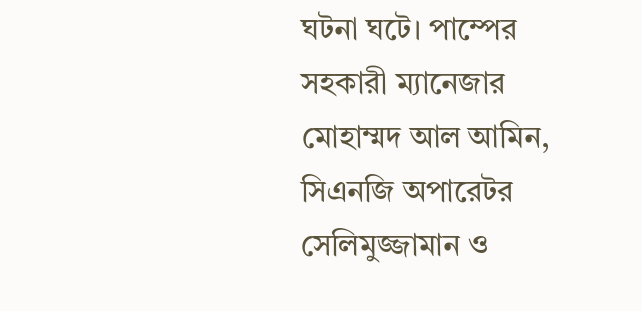ঘটনা ঘটে। পাম্পের সহকারী ম্যানেজার মোহাম্মদ আল আমিন, সিএনজি অপারেটর সেলিমুজ্জামান ও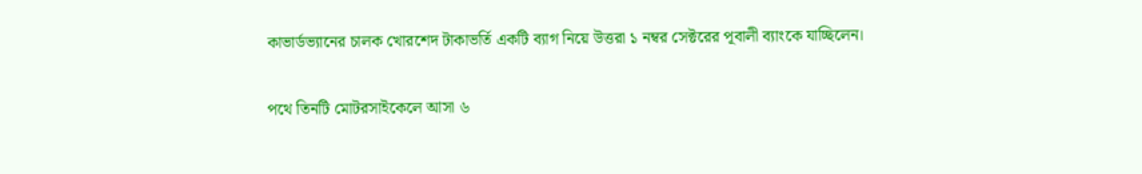কাভার্ডভ্যানের চালক খোরশেদ টাকাভর্তি একটি ব্যাগ নিয়ে উত্তরা ১ নম্বর সেক্টরের পূবালী ব্যাংকে যাচ্ছিলেন।

পথে তিনটি মোটরসাইকেলে আসা ৬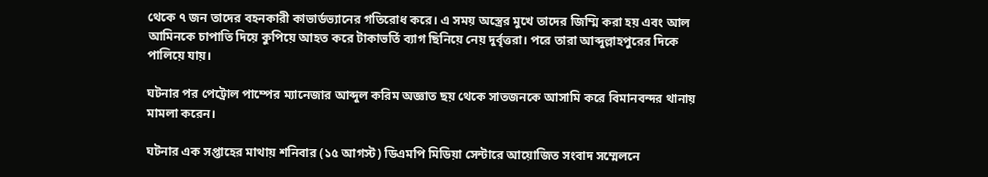থেকে ৭ জন তাদের বহনকারী কাভার্ডভ্যানের গতিরোধ করে। এ সময় অস্ত্রের মুখে তাদের জিম্মি করা হয় এবং আল আমিনকে চাপাতি দিয়ে কুপিয়ে আহত করে টাকাভর্তি ব্যাগ ছিনিয়ে নেয় দুর্বৃত্তরা। পরে তারা আব্দুল্লাহপুরের দিকে পালিয়ে যায়।

ঘটনার পর পেট্রোল পাম্পের ম্যানেজার আব্দুল করিম অজ্ঞাত ছয় থেকে সাতজনকে আসামি করে বিমানবন্দর থানায় মামলা করেন।

ঘটনার এক সপ্তাহের মাথায় শনিবার (১৫ আগস্ট) ডিএমপি মিডিয়া সেন্টারে আয়োজিত সংবাদ সম্মেলনে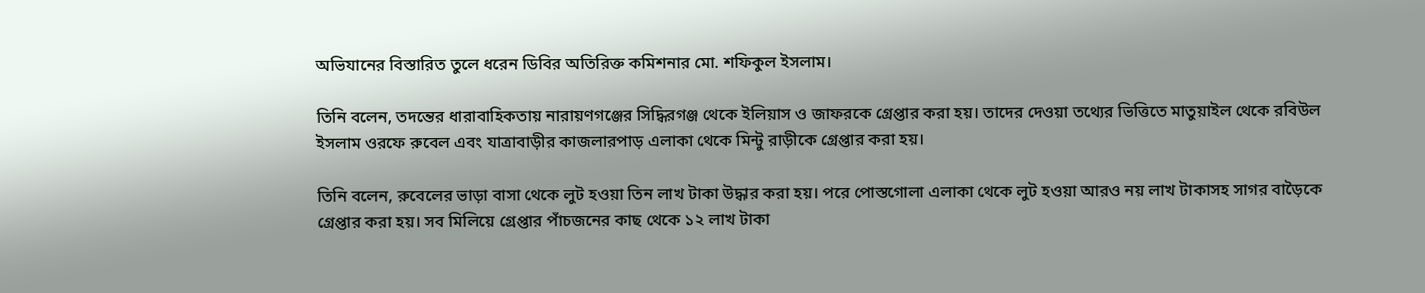অভিযানের বিস্তারিত তুলে ধরেন ডিবির অতিরিক্ত কমিশনার মো. শফিকুল ইসলাম।

তিনি বলেন, তদন্তের ধারাবাহিকতায় নারায়ণগঞ্জের সিদ্ধিরগঞ্জ থেকে ইলিয়াস ও জাফরকে গ্রেপ্তার করা হয়। তাদের দেওয়া তথ্যের ভিত্তিতে মাতুয়াইল থেকে রবিউল ইসলাম ওরফে রুবেল এবং যাত্রাবাড়ীর কাজলারপাড় এলাকা থেকে মিন্টু রাড়ীকে গ্রেপ্তার করা হয়।

তিনি বলেন, রুবেলের ভাড়া বাসা থেকে লুট হওয়া তিন লাখ টাকা উদ্ধার করা হয়। পরে পোস্তগোলা এলাকা থেকে লুট হওয়া আরও নয় লাখ টাকাসহ সাগর বাড়ৈকে গ্রেপ্তার করা হয়। সব মিলিয়ে গ্রেপ্তার পাঁচজনের কাছ থেকে ১২ লাখ টাকা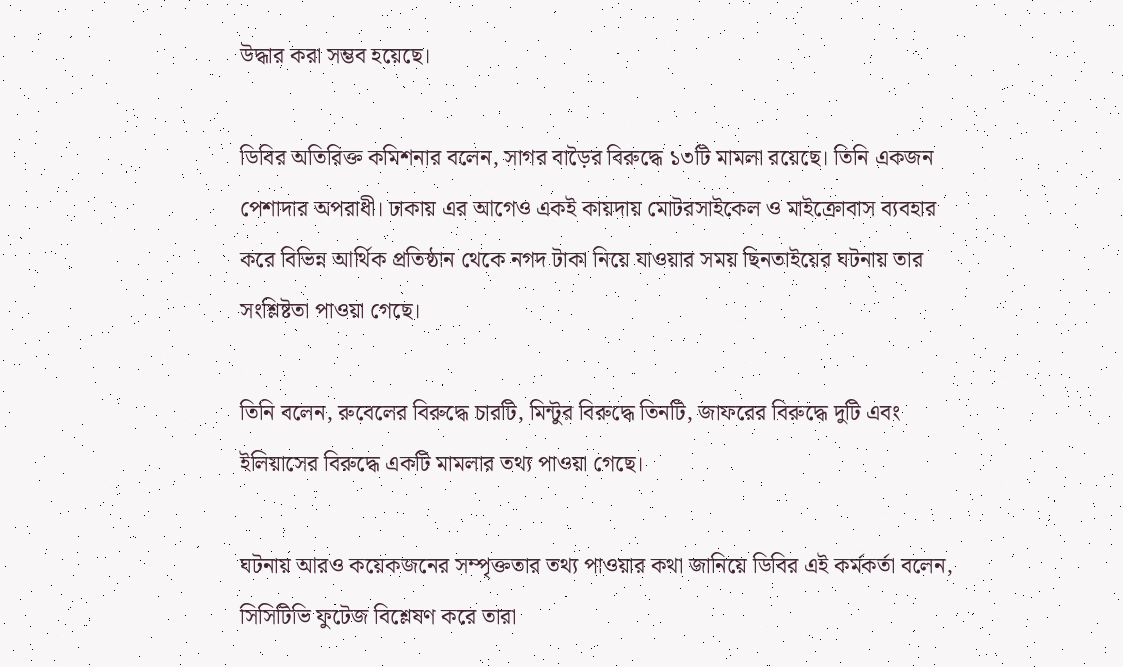উদ্ধার করা সম্ভব হয়েছে।

ডিবির অতিরিক্ত কমিশনার বলেন, সাগর বাড়ৈর বিরুদ্ধে ১৩টি মামলা রয়েছে। তিনি একজন পেশাদার অপরাধী। ঢাকায় এর আগেও একই কায়দায় মোটরসাইকেল ও মাইক্রোবাস ব্যবহার করে বিভিন্ন আর্থিক প্রতিষ্ঠান থেকে নগদ টাকা নিয়ে যাওয়ার সময় ছিনতাইয়ের ঘটনায় তার সংশ্লিষ্টতা পাওয়া গেছে।

তিনি বলেন, রুবেলের বিরুদ্ধে চারটি, মিন্টুর বিরুদ্ধে তিনটি, জাফরের বিরুদ্ধে দুটি এবং ইলিয়াসের বিরুদ্ধে একটি মামলার তথ্য পাওয়া গেছে।

ঘটনায় আরও কয়েকজনের সম্পৃক্ততার তথ্য পাওয়ার কথা জানিয়ে ডিবির এই কর্মকর্তা বলেন, সিসিটিভি ফুটেজ বিশ্লেষণ করে তারা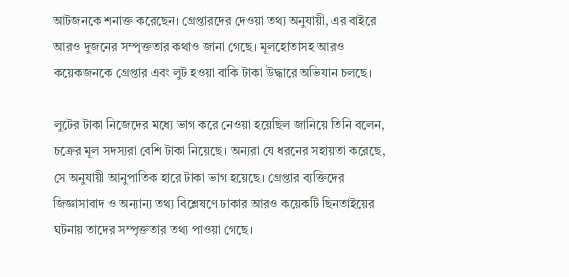আটজনকে শনাক্ত করেছেন। গ্রেপ্তারদের দেওয়া তথ্য অনুযায়ী, এর বাইরে আরও দুজনের সম্পৃক্ততার কথাও জানা গেছে। মূলহোতাসহ আরও কয়েকজনকে গ্রেপ্তার এবং লুট হওয়া বাকি টাকা উদ্ধারে অভিযান চলছে।

লুটের টাকা নিজেদের মধ্যে ভাগ করে নেওয়া হয়েছিল জানিয়ে তিনি বলেন, চক্রের মূল সদস্যরা বেশি টাকা নিয়েছে। অন্যরা যে ধরনের সহায়তা করেছে, সে অনুযায়ী আনুপাতিক হারে টাকা ভাগ হয়েছে। গ্রেপ্তার ব্যক্তিদের জিজ্ঞাসাবাদ ও অন্যান্য তথ্য বিশ্লেষণে ঢাকার আরও কয়েকটি ছিনতাইয়ের ঘটনায় তাদের সম্পৃক্ততার তথ্য পাওয়া গেছে।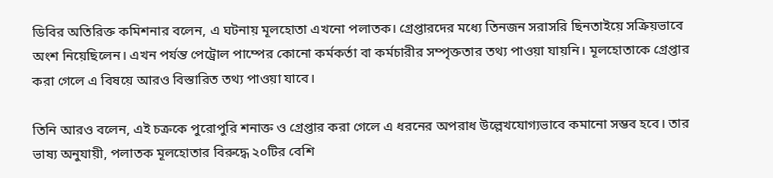ডিবির অতিরিক্ত কমিশনার বলেন, এ ঘটনায় মূলহোতা এখনো পলাতক। গ্রেপ্তারদের মধ্যে তিনজন সরাসরি ছিনতাইয়ে সক্রিয়ভাবে অংশ নিয়েছিলেন। এখন পর্যন্ত পেট্রোল পাম্পের কোনো কর্মকর্তা বা কর্মচারীর সম্পৃক্ততার তথ্য পাওয়া যায়নি। মূলহোতাকে গ্রেপ্তার করা গেলে এ বিষয়ে আরও বিস্তারিত তথ্য পাওয়া যাবে।

তিনি আরও বলেন, এই চক্রকে পুরোপুরি শনাক্ত ও গ্রেপ্তার করা গেলে এ ধরনের অপরাধ উল্লেখযোগ্যভাবে কমানো সম্ভব হবে। তার ভাষ্য অনুযায়ী, পলাতক মূলহোতার বিরুদ্ধে ২০টির বেশি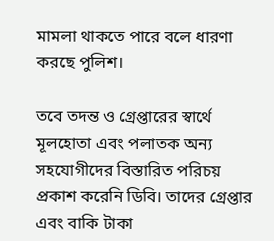মামলা থাকতে পারে বলে ধারণা করছে পুলিশ।

তবে তদন্ত ও গ্রেপ্তারের স্বার্থে মূলহোতা এবং পলাতক অন্য সহযোগীদের বিস্তারিত পরিচয় প্রকাশ করেনি ডিবি। তাদের গ্রেপ্তার এবং বাকি টাকা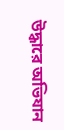উদ্ধারে অভিযান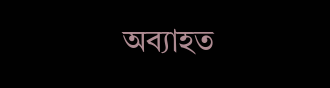অব্যাহত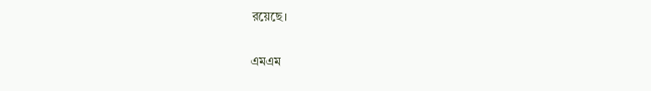রয়েছে।

এমএম